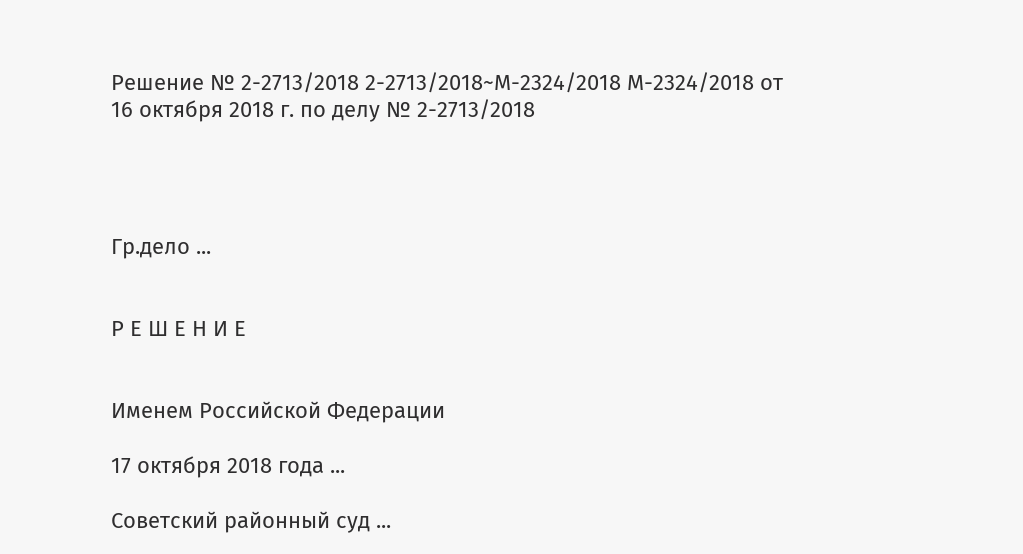Решение № 2-2713/2018 2-2713/2018~М-2324/2018 М-2324/2018 от 16 октября 2018 г. по делу № 2-2713/2018




Гр.дело ...


Р Е Ш Е Н И Е


Именем Российской Федерации

17 октября 2018 года ...

Советский районный суд ...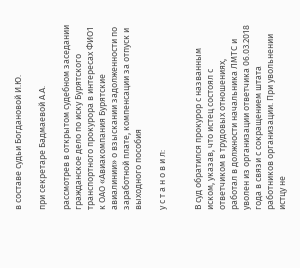в составе судьи Богдановой И.Ю.

при секретаре Бадмаевой А.А.

рассмотрев в открытом судебном заседании гражданское дело по иску Бурятского транспортного прокурора в интересах ФИО1 к ОАО «Авиакомпания Бурятские авиалинии» о взыскании задолженности по заработной плате, компенсации за отпуск и выходного пособия

у с т а н о в и л:


В суд обратился прокурор с названным иском, указав, что истец состоял с ответчиком в трудовых отношениях, работал в должности начальника ЛМТС и уволен из организации ответчика 06.03.2018 года в связи с сокращением штата работников организации. При увольнении истцу не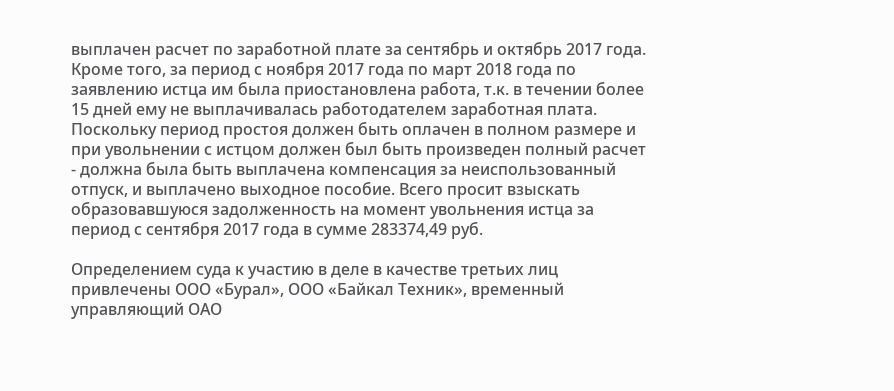выплачен расчет по заработной плате за сентябрь и октябрь 2017 года. Кроме того, за период с ноября 2017 года по март 2018 года по заявлению истца им была приостановлена работа, т.к. в течении более 15 дней ему не выплачивалась работодателем заработная плата. Поскольку период простоя должен быть оплачен в полном размере и при увольнении с истцом должен был быть произведен полный расчет - должна была быть выплачена компенсация за неиспользованный отпуск, и выплачено выходное пособие. Всего просит взыскать образовавшуюся задолженность на момент увольнения истца за период с сентября 2017 года в сумме 283374,49 руб.

Определением суда к участию в деле в качестве третьих лиц привлечены ООО «Бурал», ООО «Байкал Техник», временный управляющий ОАО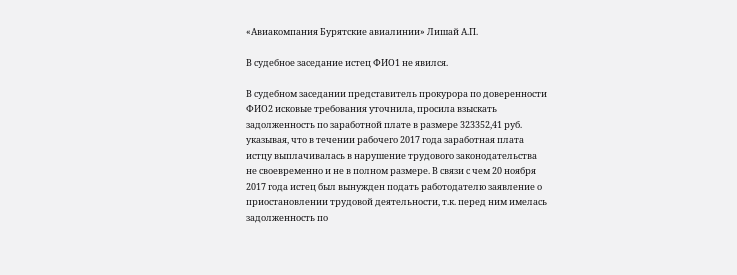«Авиакомпания Бурятские авиалинии» Лишай А.П.

В судебное заседание истец ФИО1 не явился.

В судебном заседании представитель прокурора по доверенности ФИО2 исковые требования уточнила, просила взыскать задолженность по заработной плате в размере 323352,41 руб. указывая, что в течении рабочего 2017 года заработная плата истцу выплачивалась в нарушение трудового законодательства не своевременно и не в полном размере. В связи с чем 20 ноября 2017 года истец был вынужден подать работодателю заявление о приостановлении трудовой деятельности, т.к. перед ним имелась задолженность по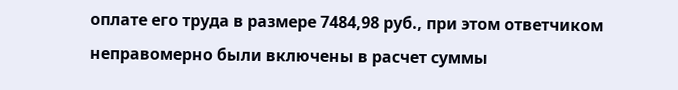оплате его труда в размере 7484,98 руб., при этом ответчиком неправомерно были включены в расчет суммы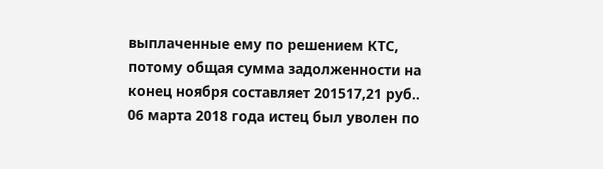выплаченные ему по решением КТС, потому общая сумма задолженности на конец ноября составляет 201517,21 руб.. 06 марта 2018 года истец был уволен по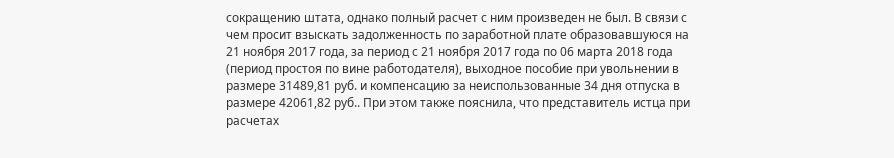сокращению штата, однако полный расчет с ним произведен не был. В связи с чем просит взыскать задолженность по заработной плате образовавшуюся на 21 ноября 2017 года, за период с 21 ноября 2017 года по 06 марта 2018 года (период простоя по вине работодателя), выходное пособие при увольнении в размере 31489,81 руб. и компенсацию за неиспользованные 34 дня отпуска в размере 42061,82 руб.. При этом также пояснила, что представитель истца при расчетах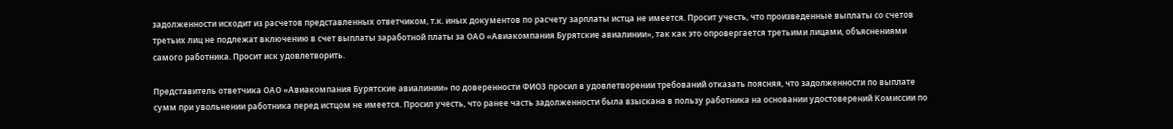задолженности исходит из расчетов представленных ответчиком, т.к. иных документов по расчету зарплаты истца не имеется. Просит учесть, что произведенные выплаты со счетов третьих лиц не подлежат включению в счет выплаты заработной платы за ОАО «Авиакомпания Бурятские авиалинии», так как это опровергается третьими лицами, объяснениями самого работника. Просит иск удовлетворить.

Представитель ответчика ОАО «Авиакомпания Бурятские авиалинии» по доверенности ФИО3 просил в удовлетворении требований отказать поясняя, что задолженности по выплате сумм при увольнении работника перед истцом не имеется. Просил учесть, что ранее часть задолженности была взыскана в пользу работника на основании удостоверений Комиссии по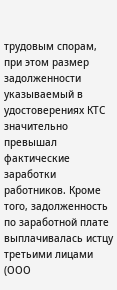трудовым спорам, при этом размер задолженности указываемый в удостоверениях КТС значительно превышал фактические заработки работников. Кроме того, задолженность по заработной плате выплачивалась истцу третьими лицами (ООО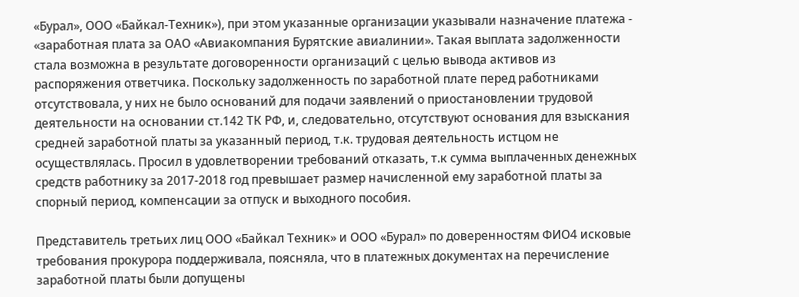«Бурал», ООО «Байкал-Техник»), при этом указанные организации указывали назначение платежа - «заработная плата за ОАО «Авиакомпания Бурятские авиалинии». Такая выплата задолженности стала возможна в результате договоренности организаций с целью вывода активов из распоряжения ответчика. Поскольку задолженность по заработной плате перед работниками отсутствовала, у них не было оснований для подачи заявлений о приостановлении трудовой деятельности на основании ст.142 ТК РФ, и, следовательно, отсутствуют основания для взыскания средней заработной платы за указанный период, т.к. трудовая деятельность истцом не осуществлялась. Просил в удовлетворении требований отказать, т.к сумма выплаченных денежных средств работнику за 2017-2018 год превышает размер начисленной ему заработной платы за спорный период, компенсации за отпуск и выходного пособия.

Представитель третьих лиц ООО «Байкал Техник» и ООО «Бурал» по доверенностям ФИО4 исковые требования прокурора поддерживала, поясняла, что в платежных документах на перечисление заработной платы были допущены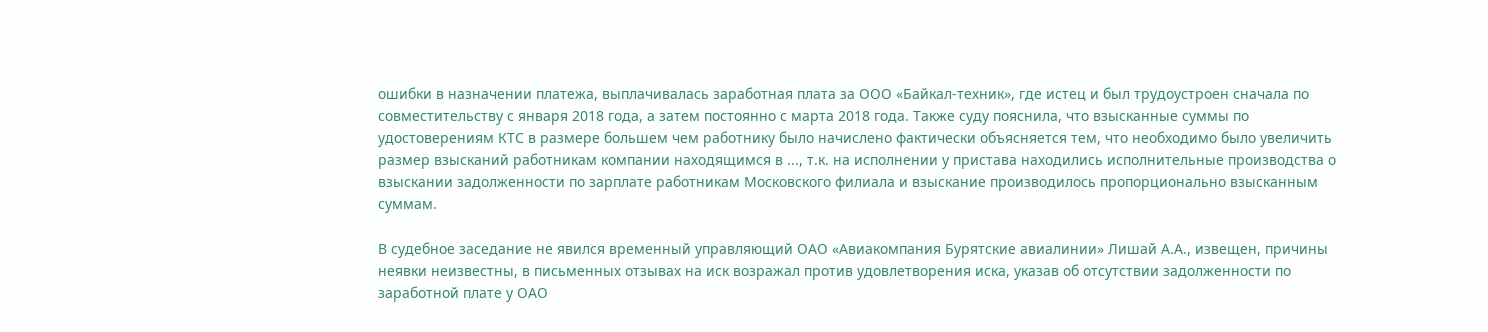ошибки в назначении платежа, выплачивалась заработная плата за ООО «Байкал-техник», где истец и был трудоустроен сначала по совместительству с января 2018 года, а затем постоянно с марта 2018 года. Также суду пояснила, что взысканные суммы по удостоверениям КТС в размере большем чем работнику было начислено фактически объясняется тем, что необходимо было увеличить размер взысканий работникам компании находящимся в ..., т.к. на исполнении у пристава находились исполнительные производства о взыскании задолженности по зарплате работникам Московского филиала и взыскание производилось пропорционально взысканным суммам.

В судебное заседание не явился временный управляющий ОАО «Авиакомпания Бурятские авиалинии» Лишай А.А., извещен, причины неявки неизвестны, в письменных отзывах на иск возражал против удовлетворения иска, указав об отсутствии задолженности по заработной плате у ОАО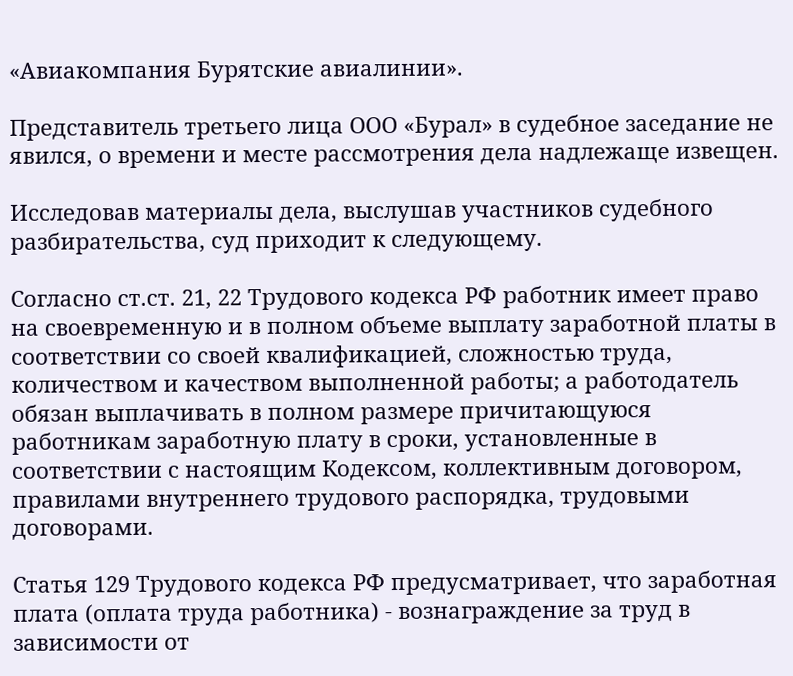«Авиакомпания Бурятские авиалинии».

Представитель третьего лица ООО «Бурал» в судебное заседание не явился, о времени и месте рассмотрения дела надлежаще извещен.

Исследовав материалы дела, выслушав участников судебного разбирательства, суд приходит к следующему.

Согласно ст.ст. 21, 22 Трудового кодекса РФ работник имеет право на своевременную и в полном объеме выплату заработной платы в соответствии со своей квалификацией, сложностью труда, количеством и качеством выполненной работы; а работодатель обязан выплачивать в полном размере причитающуюся работникам заработную плату в сроки, установленные в соответствии с настоящим Кодексом, коллективным договором, правилами внутреннего трудового распорядка, трудовыми договорами.

Статья 129 Трудового кодекса РФ предусматривает, что заработная плата (оплата труда работника) - вознаграждение за труд в зависимости от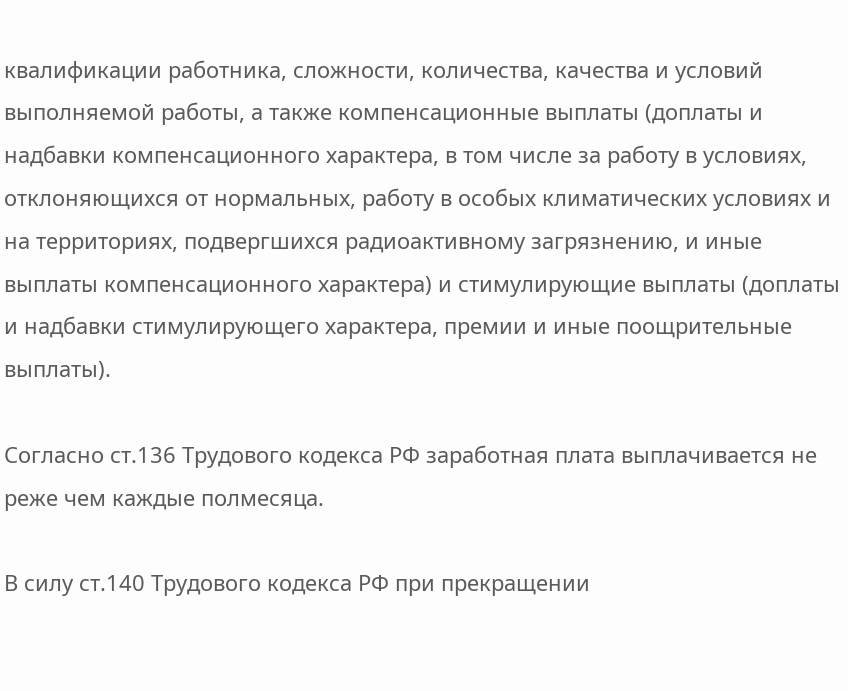квалификации работника, сложности, количества, качества и условий выполняемой работы, а также компенсационные выплаты (доплаты и надбавки компенсационного характера, в том числе за работу в условиях, отклоняющихся от нормальных, работу в особых климатических условиях и на территориях, подвергшихся радиоактивному загрязнению, и иные выплаты компенсационного характера) и стимулирующие выплаты (доплаты и надбавки стимулирующего характера, премии и иные поощрительные выплаты).

Согласно ст.136 Трудового кодекса РФ заработная плата выплачивается не реже чем каждые полмесяца.

В силу ст.140 Трудового кодекса РФ при прекращении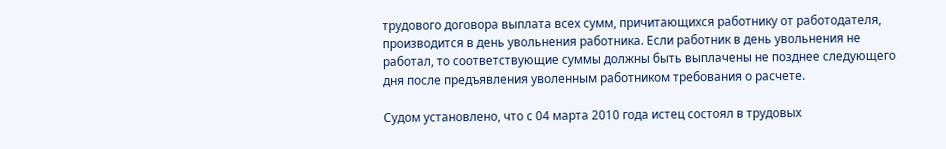трудового договора выплата всех сумм, причитающихся работнику от работодателя, производится в день увольнения работника. Если работник в день увольнения не работал, то соответствующие суммы должны быть выплачены не позднее следующего дня после предъявления уволенным работником требования о расчете.

Судом установлено, что с 04 марта 2010 года истец состоял в трудовых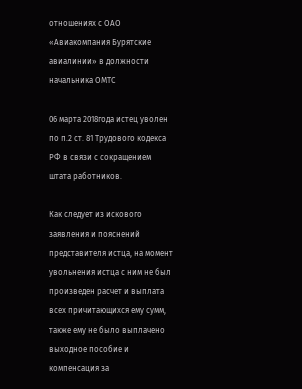отношениях с ОАО «Авиакомпания Бурятские авиалинии» в должности начальника ОМТС

06 марта 2018года истец уволен по п.2 ст. 81 Трудового кодекса РФ в связи с сокращением штата работников.

Как следует из искового заявления и пояснений представителя истца, на момент увольнения истца с ним не был произведен расчет и выплата всех причитающихся ему сумм, также ему не было выплачено выходное пособие и компенсация за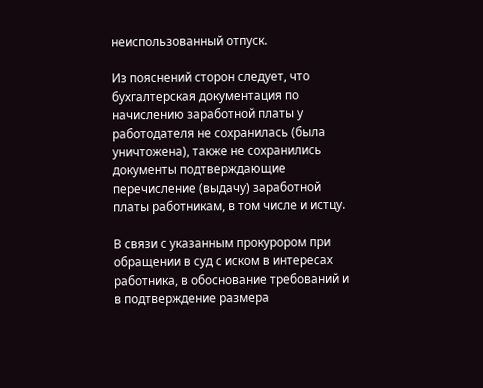неиспользованный отпуск.

Из пояснений сторон следует, что бухгалтерская документация по начислению заработной платы у работодателя не сохранилась (была уничтожена), также не сохранились документы подтверждающие перечисление (выдачу) заработной платы работникам, в том числе и истцу.

В связи с указанным прокурором при обращении в суд с иском в интересах работника, в обоснование требований и в подтверждение размера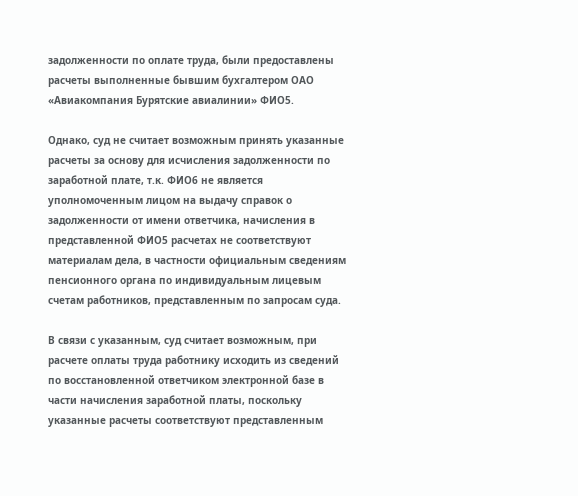задолженности по оплате труда, были предоставлены расчеты выполненные бывшим бухгалтером ОАО «Авиакомпания Бурятские авиалинии» ФИО5.

Однако, суд не считает возможным принять указанные расчеты за основу для исчисления задолженности по заработной плате, т.к. ФИО6 не является уполномоченным лицом на выдачу справок о задолженности от имени ответчика, начисления в представленной ФИО5 расчетах не соответствуют материалам дела, в частности официальным сведениям пенсионного органа по индивидуальным лицевым счетам работников, представленным по запросам суда.

В связи с указанным, суд считает возможным, при расчете оплаты труда работнику исходить из сведений по восстановленной ответчиком электронной базе в части начисления заработной платы, поскольку указанные расчеты соответствуют представленным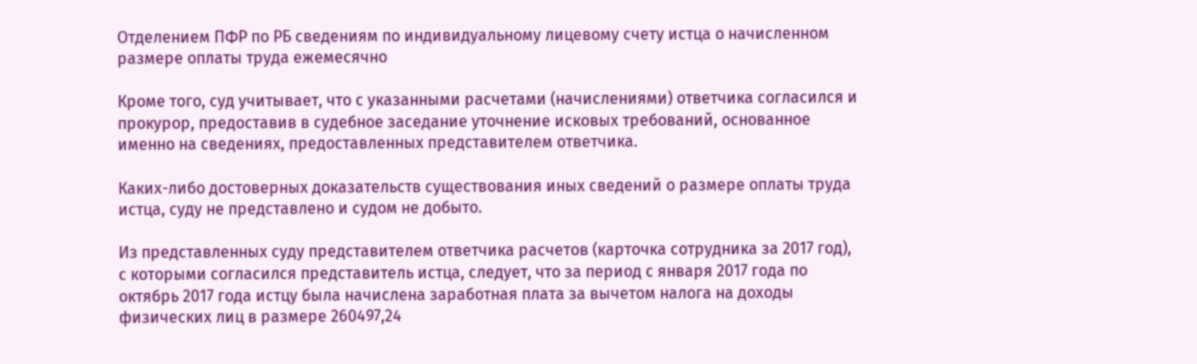Отделением ПФР по РБ сведениям по индивидуальному лицевому счету истца о начисленном размере оплаты труда ежемесячно

Кроме того, суд учитывает, что с указанными расчетами (начислениями) ответчика согласился и прокурор, предоставив в судебное заседание уточнение исковых требований, основанное именно на сведениях, предоставленных представителем ответчика.

Каких-либо достоверных доказательств существования иных сведений о размере оплаты труда истца, суду не представлено и судом не добыто.

Из представленных суду представителем ответчика расчетов (карточка сотрудника за 2017 год), с которыми согласился представитель истца, следует, что за период с января 2017 года по октябрь 2017 года истцу была начислена заработная плата за вычетом налога на доходы физических лиц в размере 260497,24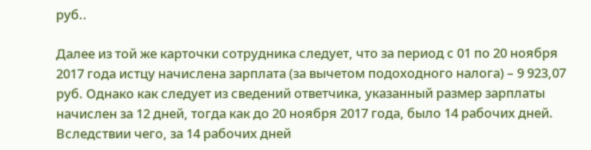руб..

Далее из той же карточки сотрудника следует, что за период с 01 по 20 ноября 2017 года истцу начислена зарплата (за вычетом подоходного налога) – 9 923,07 руб. Однако как следует из сведений ответчика, указанный размер зарплаты начислен за 12 дней, тогда как до 20 ноября 2017 года, было 14 рабочих дней. Вследствии чего, за 14 рабочих дней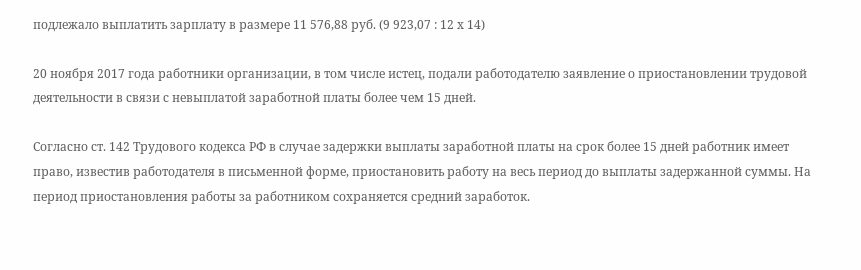подлежало выплатить зарплату в размере 11 576,88 руб. (9 923,07 : 12 х 14)

20 ноября 2017 года работники организации, в том числе истец, подали работодателю заявление о приостановлении трудовой деятельности в связи с невыплатой заработной платы более чем 15 дней.

Согласно ст. 142 Трудового кодекса РФ в случае задержки выплаты заработной платы на срок более 15 дней работник имеет право, известив работодателя в письменной форме, приостановить работу на весь период до выплаты задержанной суммы. На период приостановления работы за работником сохраняется средний заработок.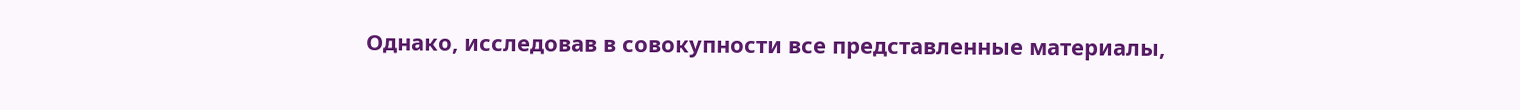Однако, исследовав в совокупности все представленные материалы,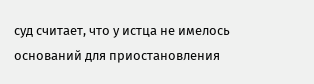суд считает, что у истца не имелось оснований для приостановления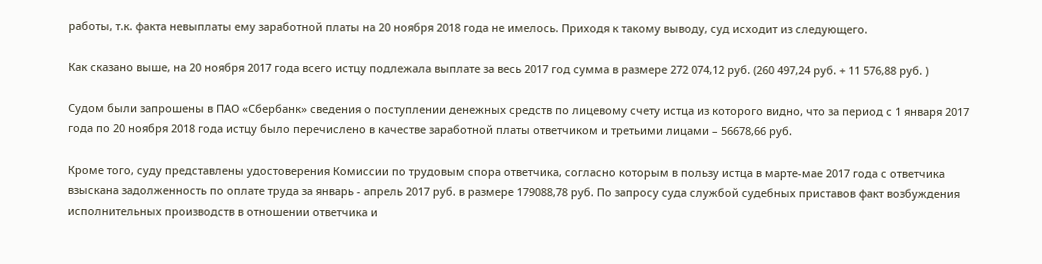работы, т.к. факта невыплаты ему заработной платы на 20 ноября 2018 года не имелось. Приходя к такому выводу, суд исходит из следующего.

Как сказано выше, на 20 ноября 2017 года всего истцу подлежала выплате за весь 2017 год сумма в размере 272 074,12 руб. (260 497,24 руб. + 11 576,88 руб. )

Судом были запрошены в ПАО «Сбербанк» сведения о поступлении денежных средств по лицевому счету истца из которого видно, что за период с 1 января 2017 года по 20 ноября 2018 года истцу было перечислено в качестве заработной платы ответчиком и третьими лицами – 56678,66 руб.

Кроме того, суду представлены удостоверения Комиссии по трудовым спора ответчика, согласно которым в пользу истца в марте-мае 2017 года с ответчика взыскана задолженность по оплате труда за январь - апрель 2017 руб. в размере 179088,78 руб. По запросу суда службой судебных приставов факт возбуждения исполнительных производств в отношении ответчика и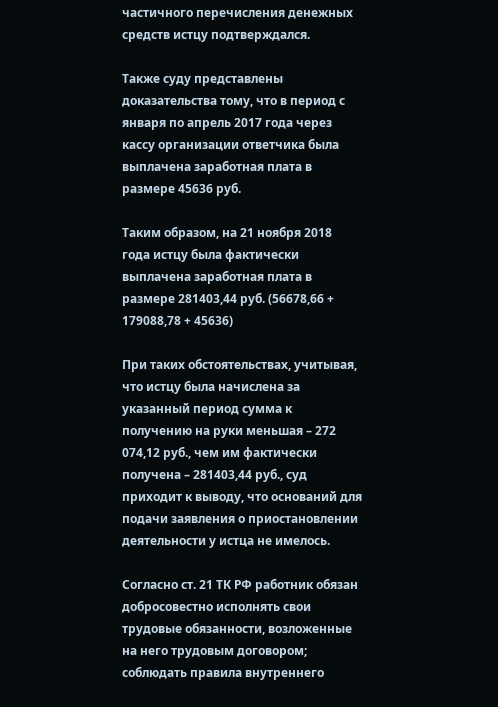частичного перечисления денежных средств истцу подтверждался.

Также суду представлены доказательства тому, что в период с января по апрель 2017 года через кассу организации ответчика была выплачена заработная плата в размере 45636 руб.

Таким образом, на 21 ноября 2018 года истцу была фактически выплачена заработная плата в размере 281403,44 руб. (56678,66 + 179088,78 + 45636)

При таких обстоятельствах, учитывая, что истцу была начислена за указанный период сумма к получению на руки меньшая – 272 074,12 руб., чем им фактически получена – 281403,44 руб., суд приходит к выводу, что оснований для подачи заявления о приостановлении деятельности у истца не имелось.

Согласно ст. 21 ТК РФ работник обязан добросовестно исполнять свои трудовые обязанности, возложенные на него трудовым договором; соблюдать правила внутреннего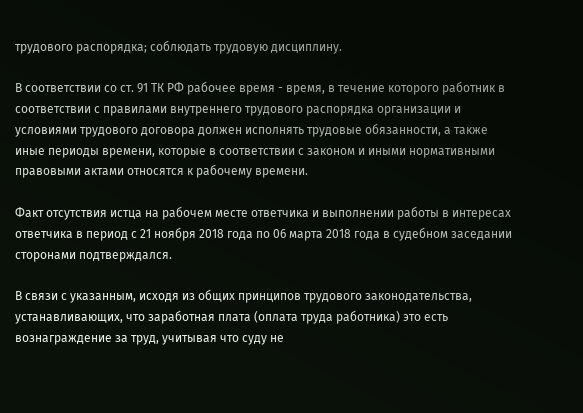трудового распорядка; соблюдать трудовую дисциплину.

В соответствии со ст. 91 ТК РФ рабочее время - время, в течение которого работник в соответствии с правилами внутреннего трудового распорядка организации и условиями трудового договора должен исполнять трудовые обязанности, а также иные периоды времени, которые в соответствии с законом и иными нормативными правовыми актами относятся к рабочему времени.

Факт отсутствия истца на рабочем месте ответчика и выполнении работы в интересах ответчика в период с 21 ноября 2018 года по 06 марта 2018 года в судебном заседании сторонами подтверждался.

В связи с указанным, исходя из общих принципов трудового законодательства, устанавливающих, что заработная плата (оплата труда работника) это есть вознаграждение за труд, учитывая что суду не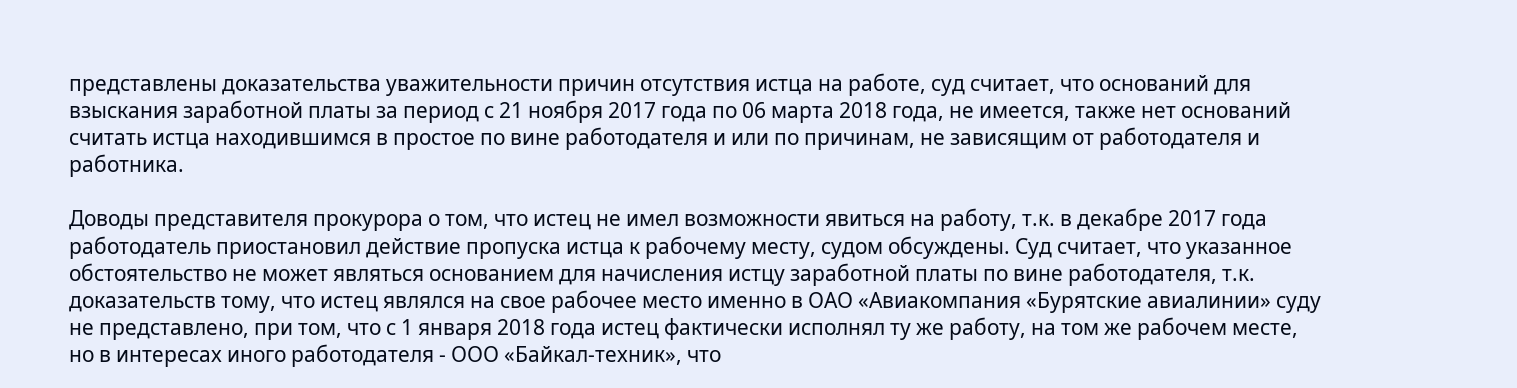представлены доказательства уважительности причин отсутствия истца на работе, суд считает, что оснований для взыскания заработной платы за период с 21 ноября 2017 года по 06 марта 2018 года, не имеется, также нет оснований считать истца находившимся в простое по вине работодателя и или по причинам, не зависящим от работодателя и работника.

Доводы представителя прокурора о том, что истец не имел возможности явиться на работу, т.к. в декабре 2017 года работодатель приостановил действие пропуска истца к рабочему месту, судом обсуждены. Суд считает, что указанное обстоятельство не может являться основанием для начисления истцу заработной платы по вине работодателя, т.к. доказательств тому, что истец являлся на свое рабочее место именно в ОАО «Авиакомпания «Бурятские авиалинии» суду не представлено, при том, что с 1 января 2018 года истец фактически исполнял ту же работу, на том же рабочем месте, но в интересах иного работодателя - ООО «Байкал-техник», что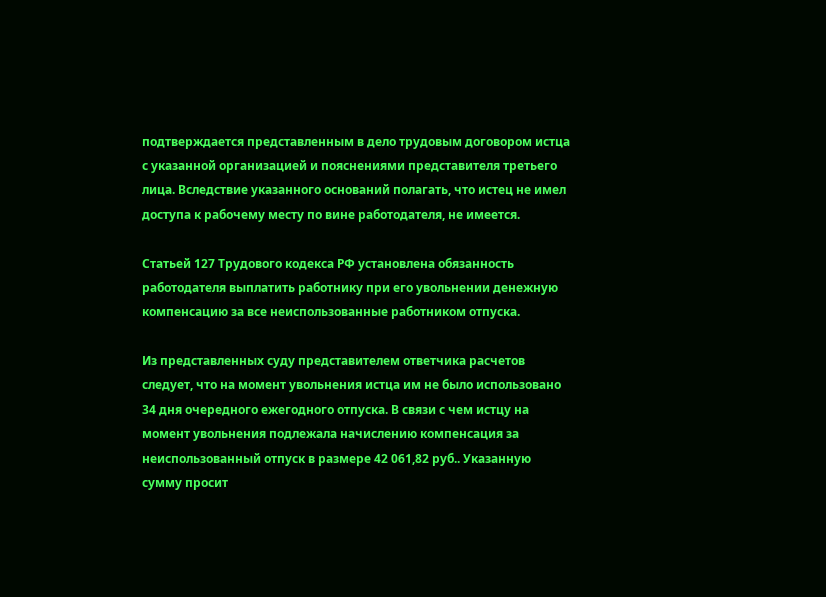подтверждается представленным в дело трудовым договором истца с указанной организацией и пояснениями представителя третьего лица. Вследствие указанного оснований полагать, что истец не имел доступа к рабочему месту по вине работодателя, не имеется.

Статьей 127 Трудового кодекса РФ установлена обязанность работодателя выплатить работнику при его увольнении денежную компенсацию за все неиспользованные работником отпуска.

Из представленных суду представителем ответчика расчетов следует, что на момент увольнения истца им не было использовано 34 дня очередного ежегодного отпуска. В связи с чем истцу на момент увольнения подлежала начислению компенсация за неиспользованный отпуск в размере 42 061,82 руб.. Указанную сумму просит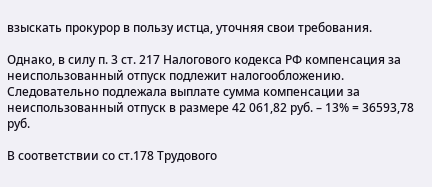взыскать прокурор в пользу истца, уточняя свои требования.

Однако, в силу п. 3 ст. 217 Налогового кодекса РФ компенсация за неиспользованный отпуск подлежит налогообложению. Следовательно подлежала выплате сумма компенсации за неиспользованный отпуск в размере 42 061,82 руб. – 13% = 36593,78 руб.

В соответствии со ст.178 Трудового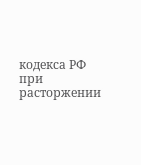кодекса РФ при расторжении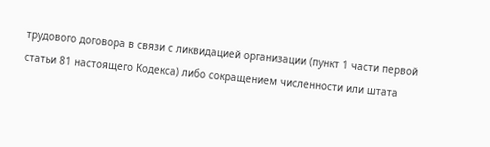трудового договора в связи с ликвидацией организации (пункт 1 части первой статьи 81 настоящего Кодекса) либо сокращением численности или штата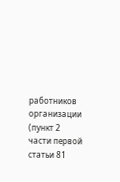работников организации (пункт 2 части первой статьи 81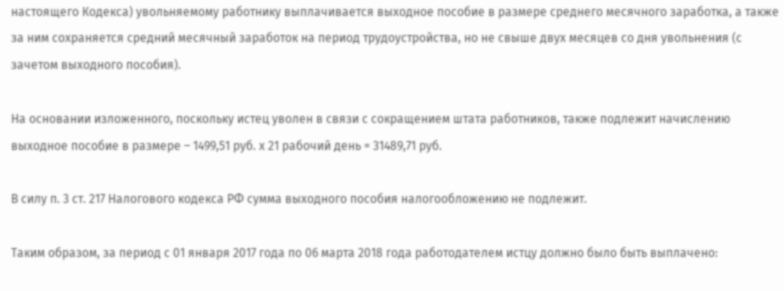настоящего Кодекса) увольняемому работнику выплачивается выходное пособие в размере среднего месячного заработка, а также за ним сохраняется средний месячный заработок на период трудоустройства, но не свыше двух месяцев со дня увольнения (с зачетом выходного пособия).

На основании изложенного, поскольку истец уволен в связи с сокращением штата работников, также подлежит начислению выходное пособие в размере – 1499,51 руб. х 21 рабочий день = 31489,71 руб.

В силу п. 3 ст. 217 Налогового кодекса РФ сумма выходного пособия налогообложению не подлежит.

Таким образом, за период с 01 января 2017 года по 06 марта 2018 года работодателем истцу должно было быть выплачено: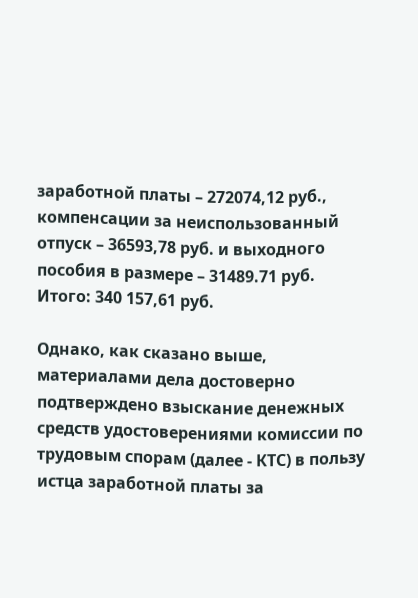заработной платы – 272074,12 руб., компенсации за неиспользованный отпуск – 36593,78 руб. и выходного пособия в размере – 31489.71 руб. Итого: 340 157,61 руб.

Однако, как сказано выше, материалами дела достоверно подтверждено взыскание денежных средств удостоверениями комиссии по трудовым спорам (далее - КТС) в пользу истца заработной платы за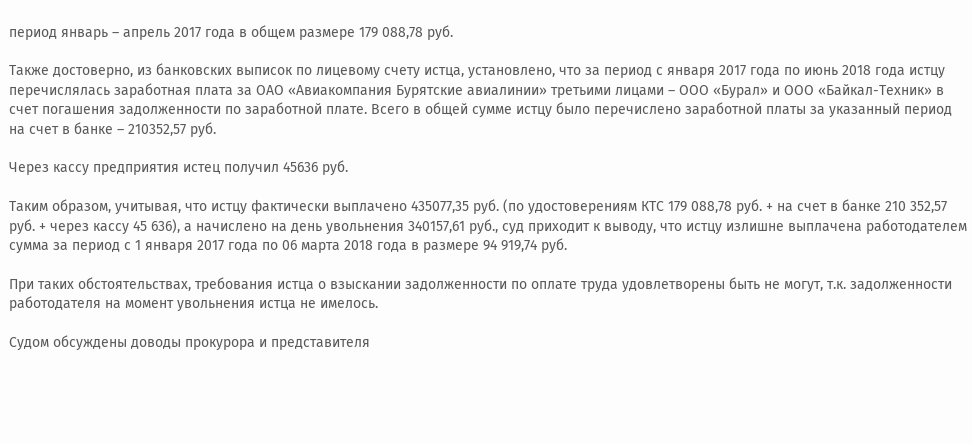период январь – апрель 2017 года в общем размере 179 088,78 руб.

Также достоверно, из банковских выписок по лицевому счету истца, установлено, что за период с января 2017 года по июнь 2018 года истцу перечислялась заработная плата за ОАО «Авиакомпания Бурятские авиалинии» третьими лицами – ООО «Бурал» и ООО «Байкал-Техник» в счет погашения задолженности по заработной плате. Всего в общей сумме истцу было перечислено заработной платы за указанный период на счет в банке – 210352,57 руб.

Через кассу предприятия истец получил 45636 руб.

Таким образом, учитывая, что истцу фактически выплачено 435077,35 руб. (по удостоверениям КТС 179 088,78 руб. + на счет в банке 210 352,57 руб. + через кассу 45 636), а начислено на день увольнения 340157,61 руб., суд приходит к выводу, что истцу излишне выплачена работодателем сумма за период с 1 января 2017 года по 06 марта 2018 года в размере 94 919,74 руб.

При таких обстоятельствах, требования истца о взыскании задолженности по оплате труда удовлетворены быть не могут, т.к. задолженности работодателя на момент увольнения истца не имелось.

Судом обсуждены доводы прокурора и представителя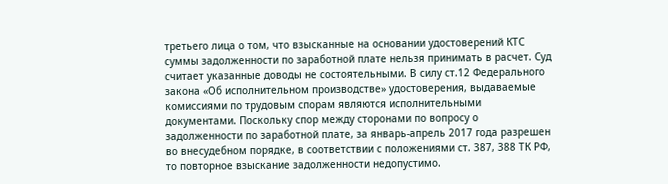третьего лица о том, что взысканные на основании удостоверений КТС суммы задолженности по заработной плате нельзя принимать в расчет. Суд считает указанные доводы не состоятельными. В силу ст.12 Федерального закона «Об исполнительном производстве» удостоверения, выдаваемые комиссиями по трудовым спорам являются исполнительными документами. Поскольку спор между сторонами по вопросу о задолженности по заработной плате, за январь-апрель 2017 года разрешен во внесудебном порядке, в соответствии с положениями ст. 387, 388 ТК РФ, то повторное взыскание задолженности недопустимо.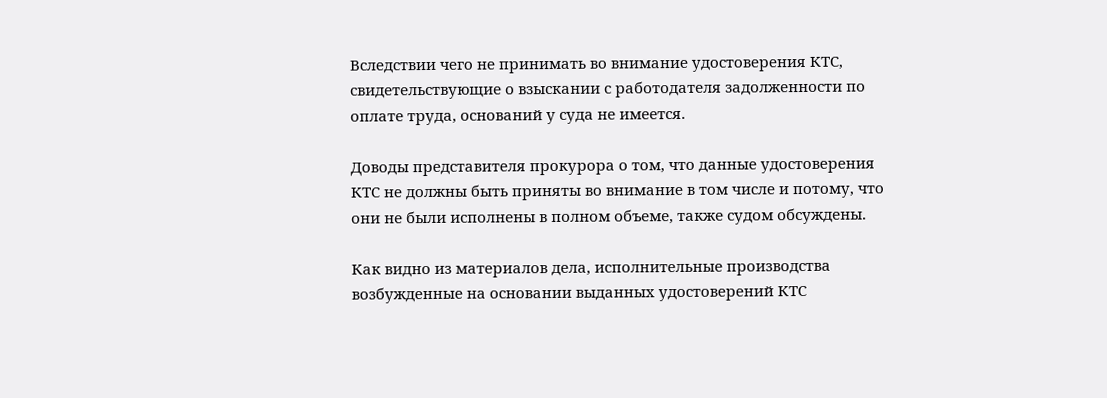Вследствии чего не принимать во внимание удостоверения КТС, свидетельствующие о взыскании с работодателя задолженности по оплате труда, оснований у суда не имеется.

Доводы представителя прокурора о том, что данные удостоверения КТС не должны быть приняты во внимание в том числе и потому, что они не были исполнены в полном объеме, также судом обсуждены.

Как видно из материалов дела, исполнительные производства возбужденные на основании выданных удостоверений КТС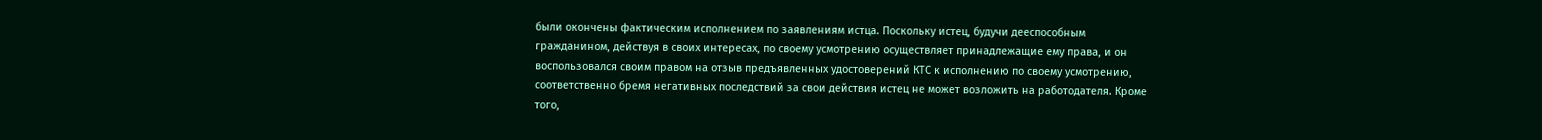были окончены фактическим исполнением по заявлениям истца. Поскольку истец, будучи дееспособным гражданином, действуя в своих интересах, по своему усмотрению осуществляет принадлежащие ему права, и он воспользовался своим правом на отзыв предъявленных удостоверений КТС к исполнению по своему усмотрению, соответственно бремя негативных последствий за свои действия истец не может возложить на работодателя. Кроме того,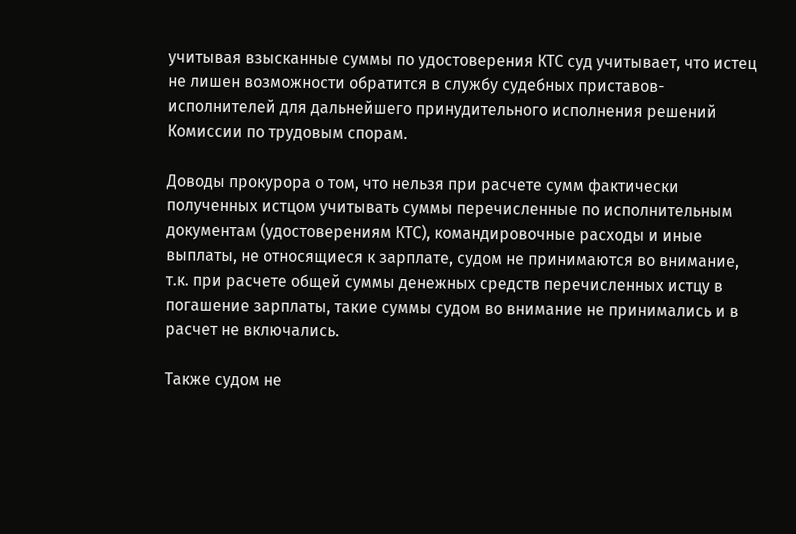учитывая взысканные суммы по удостоверения КТС суд учитывает, что истец не лишен возможности обратится в службу судебных приставов-исполнителей для дальнейшего принудительного исполнения решений Комиссии по трудовым спорам.

Доводы прокурора о том, что нельзя при расчете сумм фактически полученных истцом учитывать суммы перечисленные по исполнительным документам (удостоверениям КТС), командировочные расходы и иные выплаты, не относящиеся к зарплате, судом не принимаются во внимание, т.к. при расчете общей суммы денежных средств перечисленных истцу в погашение зарплаты, такие суммы судом во внимание не принимались и в расчет не включались.

Также судом не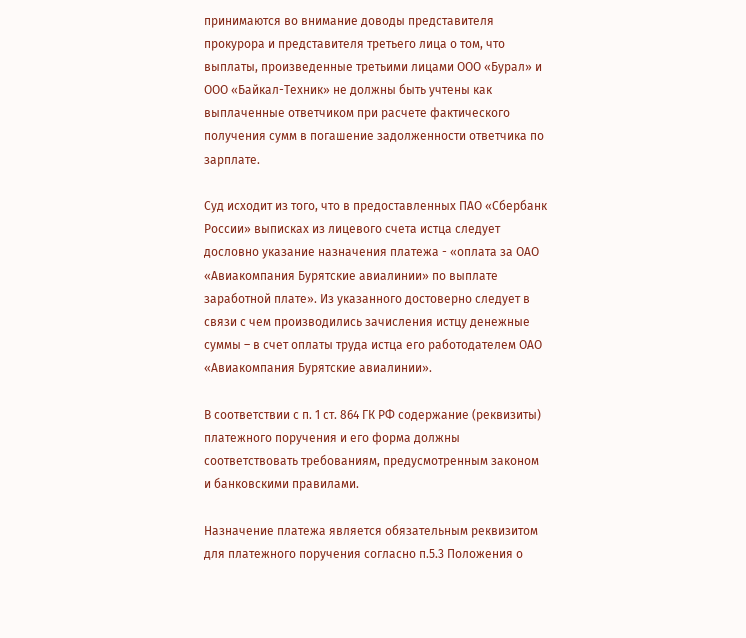принимаются во внимание доводы представителя прокурора и представителя третьего лица о том, что выплаты, произведенные третьими лицами ООО «Бурал» и ООО «Байкал-Техник» не должны быть учтены как выплаченные ответчиком при расчете фактического получения сумм в погашение задолженности ответчика по зарплате.

Суд исходит из того, что в предоставленных ПАО «Сбербанк России» выписках из лицевого счета истца следует дословно указание назначения платежа - «оплата за ОАО «Авиакомпания Бурятские авиалинии» по выплате заработной плате». Из указанного достоверно следует в связи с чем производились зачисления истцу денежные суммы – в счет оплаты труда истца его работодателем ОАО «Авиакомпания Бурятские авиалинии».

В соответствии с п. 1 ст. 864 ГК РФ содержание (реквизиты) платежного поручения и его форма должны соответствовать требованиям, предусмотренным законом и банковскими правилами.

Назначение платежа является обязательным реквизитом для платежного поручения согласно п.5.3 Положения о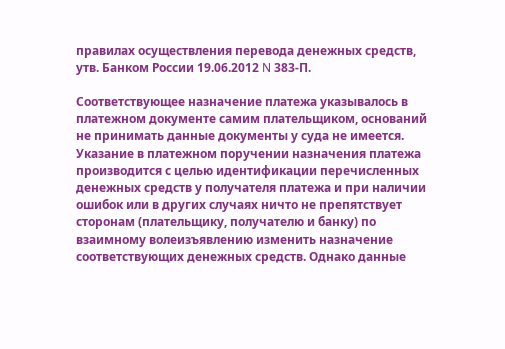правилах осуществления перевода денежных средств, утв. Банком России 19.06.2012 N 383-П.

Соответствующее назначение платежа указывалось в платежном документе самим плательщиком, оснований не принимать данные документы у суда не имеется. Указание в платежном поручении назначения платежа производится с целью идентификации перечисленных денежных средств у получателя платежа и при наличии ошибок или в других случаях ничто не препятствует сторонам (плательщику, получателю и банку) по взаимному волеизъявлению изменить назначение соответствующих денежных средств. Однако данные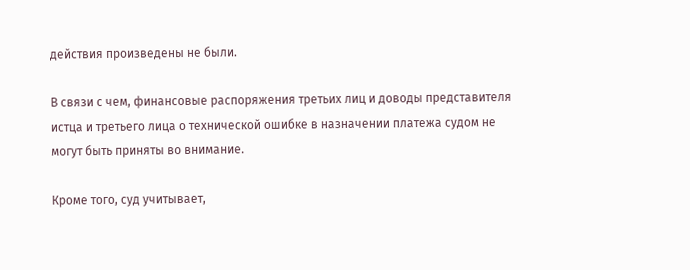действия произведены не были.

В связи с чем, финансовые распоряжения третьих лиц и доводы представителя истца и третьего лица о технической ошибке в назначении платежа судом не могут быть приняты во внимание.

Кроме того, суд учитывает,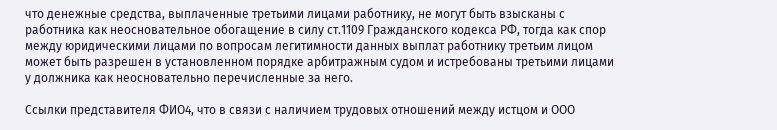что денежные средства, выплаченные третьими лицами работнику, не могут быть взысканы с работника как неосновательное обогащение в силу ст.1109 Гражданского кодекса РФ, тогда как спор между юридическими лицами по вопросам легитимности данных выплат работнику третьим лицом может быть разрешен в установленном порядке арбитражным судом и истребованы третьими лицами у должника как неосновательно перечисленные за него.

Ссылки представителя ФИО4, что в связи с наличием трудовых отношений между истцом и ООО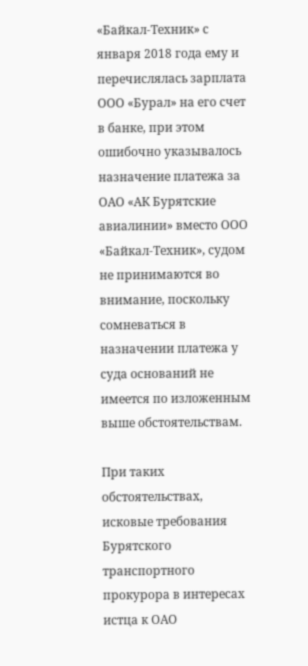«Байкал-Техник» с января 2018 года ему и перечислялась зарплата ООО «Бурал» на его счет в банке, при этом ошибочно указывалось назначение платежа за ОАО «АК Бурятские авиалинии» вместо ООО «Байкал-Техник», судом не принимаются во внимание, поскольку сомневаться в назначении платежа у суда оснований не имеется по изложенным выше обстоятельствам.

При таких обстоятельствах, исковые требования Бурятского транспортного прокурора в интересах истца к ОАО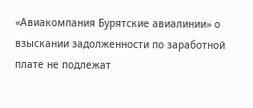«Авиакомпания Бурятские авиалинии» о взыскании задолженности по заработной плате не подлежат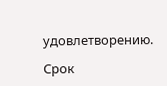удовлетворению.

Срок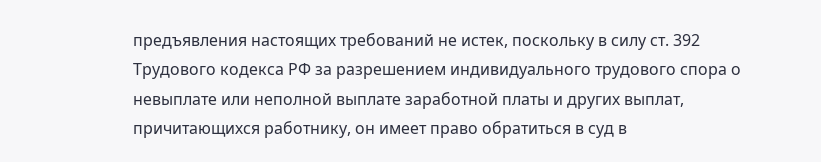предъявления настоящих требований не истек, поскольку в силу ст. 392 Трудового кодекса РФ за разрешением индивидуального трудового спора о невыплате или неполной выплате заработной платы и других выплат, причитающихся работнику, он имеет право обратиться в суд в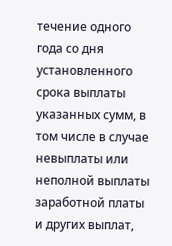течение одного года со дня установленного срока выплаты указанных сумм, в том числе в случае невыплаты или неполной выплаты заработной платы и других выплат,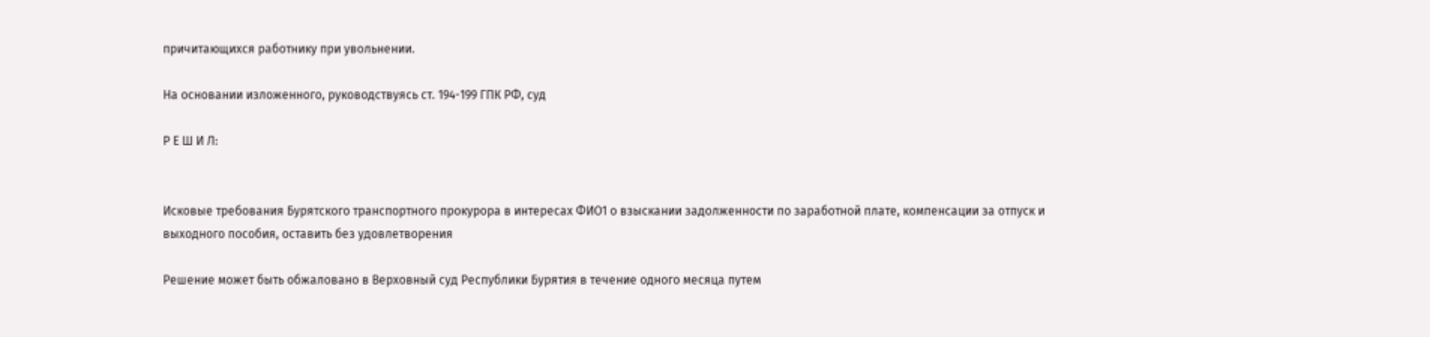причитающихся работнику при увольнении.

На основании изложенного, руководствуясь ст. 194-199 ГПК РФ, суд

Р Е Ш И Л:


Исковые требования Бурятского транспортного прокурора в интересах ФИО1 о взыскании задолженности по заработной плате, компенсации за отпуск и выходного пособия, оставить без удовлетворения

Решение может быть обжаловано в Верховный суд Республики Бурятия в течение одного месяца путем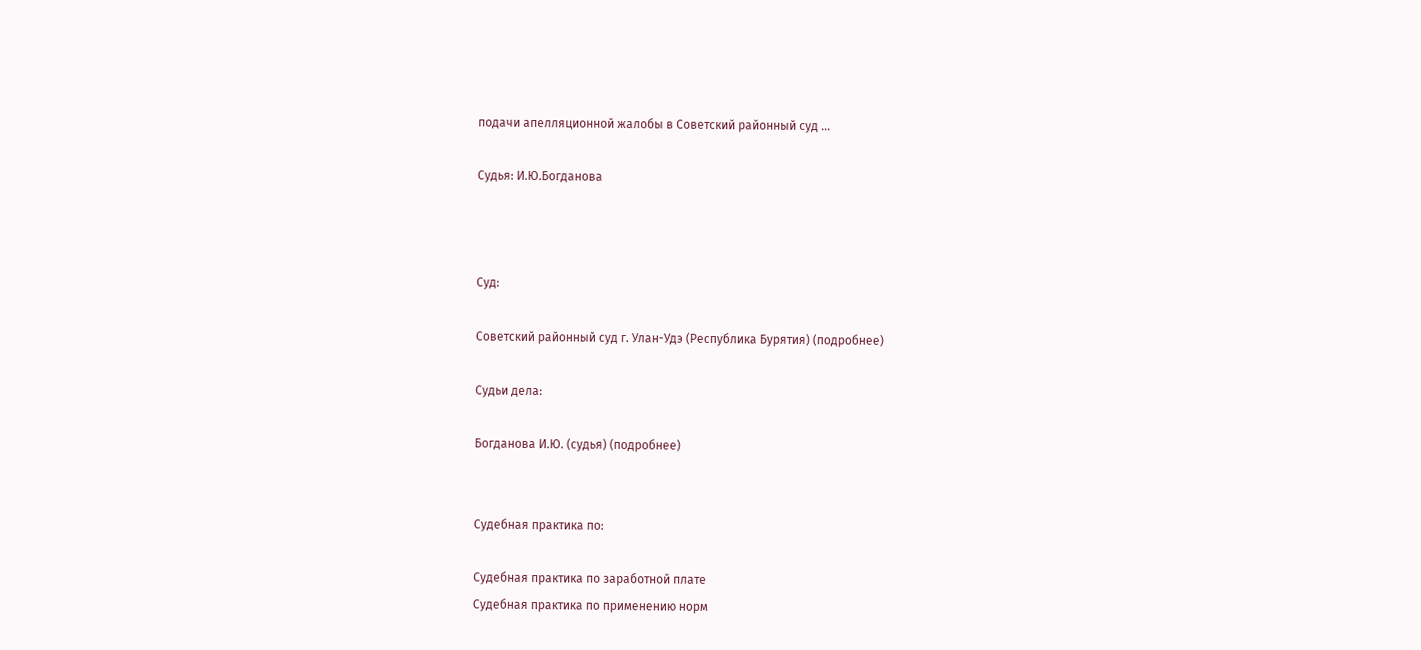подачи апелляционной жалобы в Советский районный суд ...

Судья: И.Ю.Богданова



Суд:

Советский районный суд г. Улан-Удэ (Республика Бурятия) (подробнее)

Судьи дела:

Богданова И.Ю. (судья) (подробнее)


Судебная практика по:

Судебная практика по заработной плате
Судебная практика по применению норм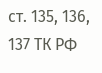ст. 135, 136, 137 ТК РФ